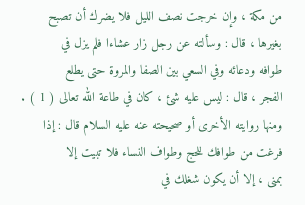من مكة ، وإن خرجت نصف الليل فلا يضرك أن تصبح
بغيرها ، قال : وسألته عن رجل زار عشاءا فلم يزل في
طوافه ودعائه وفي السعي بين الصفا والمروة حتى يطلع
الفجر ، قال : ليس عليه شئ ، كان في طاعة الله تعالى ( 1 ) .
ومنها روايته الأخرى أو صحيحته عنه عليه السلام قال : إذا
فرغت من طوافك للحج وطواف النساء فلا تبيت إلا
بمنى ، إلا أن يكون شغلك في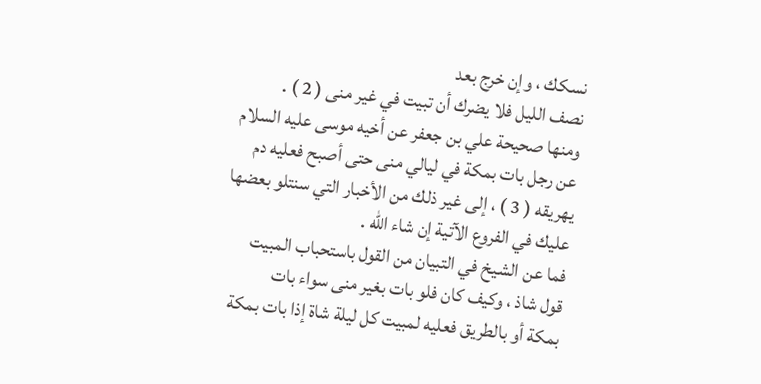نسكك ، وإن خرج بعد
نصف الليل فلا يضرك أن تبيت في غير منى ( 2 ) .
ومنها صحيحة علي بن جعفر عن أخيه موسى عليه السلام
عن رجل بات بمكة في ليالي منى حتى أصبح فعليه دم
يهريقه ( 3 ) ، إلى غير ذلك من الأخبار التي سنتلو بعضها
عليك في الفروع الآتية إن شاء الله .
فما عن الشيخ في التبيان من القول باستحباب المبيت
قول شاذ ، وكيف كان فلو بات بغير منى سواء بات
بمكة أو بالطريق فعليه لمبيت كل ليلة شاة إذا بات بمكة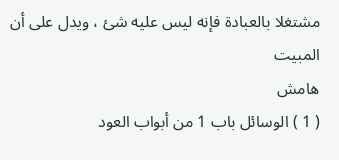مشتغلا بالعبادة فإنه ليس عليه شئ ، ويدل على أن المبيت
هامش
( 1 ) الوسائل باب 1 من أبواب العود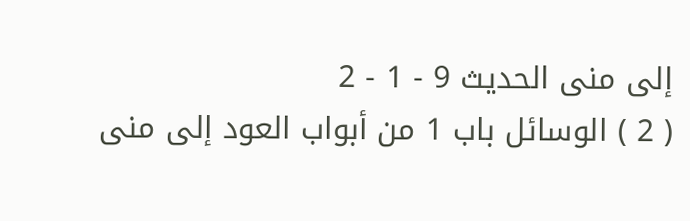إلى منى الحديث 9 - 1 - 2
( 2 ) الوسائل باب 1 من أبواب العود إلى منى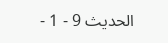الحديث 9 - 1 -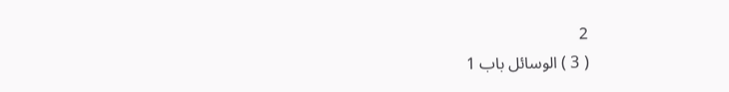2
( 3 ) الوسائل باب 1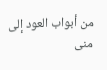من أبواب العود إلى منى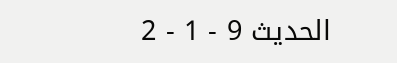الحديث 9 - 1 - 2